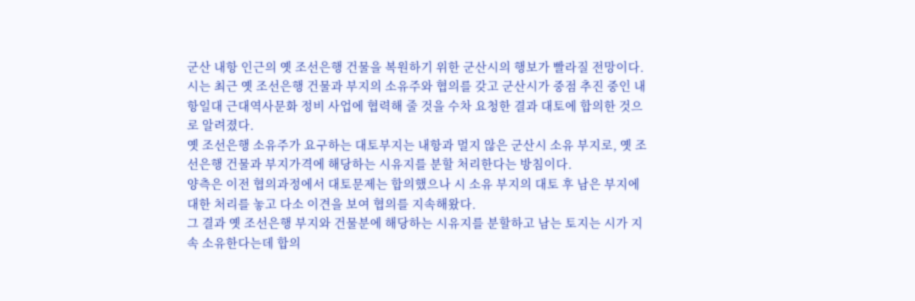군산 내항 인근의 옛 조선은행 건물을 복원하기 위한 군산시의 행보가 빨라질 전망이다.
시는 최근 옛 조선은행 건물과 부지의 소유주와 협의를 갖고 군산시가 중점 추진 중인 내항일대 근대역사문화 정비 사업에 협력해 줄 것을 수차 요청한 결과 대토에 합의한 것으로 알려졌다.
옛 조선은행 소유주가 요구하는 대토부지는 내항과 멀지 않은 군산시 소유 부지로, 옛 조선은행 건물과 부지가격에 해당하는 시유지를 분할 처리한다는 방침이다.
양측은 이전 협의과정에서 대토문제는 합의했으나 시 소유 부지의 대토 후 남은 부지에 대한 처리를 놓고 다소 이견을 보여 협의를 지속해왔다.
그 결과 옛 조선은행 부지와 건물분에 해당하는 시유지를 분할하고 남는 토지는 시가 지속 소유한다는데 합의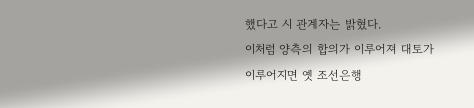했다고 시 관계자는 밝혔다.
이처럼 양측의 합의가 이루어져 대토가 이루어지면 옛 조선은행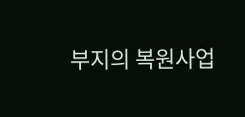부지의 복원사업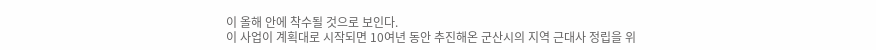이 올해 안에 착수될 것으로 보인다.
이 사업이 계획대로 시작되면 10여년 동안 추진해온 군산시의 지역 근대사 정립을 위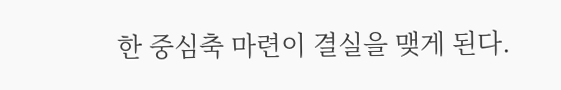한 중심축 마련이 결실을 맺게 된다.